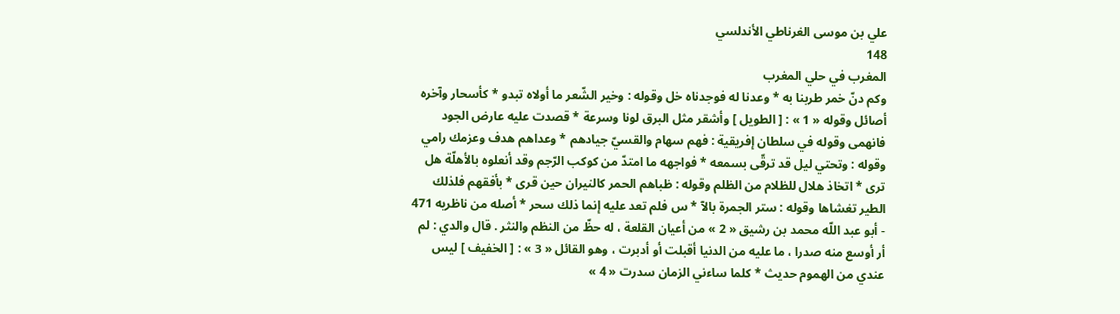علي بن موسى الغرناطي الأندلسي
148
المغرب في حلي المغرب
وكم دنّ خمر طربنا به * وعدنا له فوجدناه خل وقوله : وخير الشّعر ما أولاه تبدو * كأسحار وآخره أصائل وقوله « 1 » : [ الطويل ] وأشقر مثل البرق لونا وسرعة * قصدت عليه عارض الجود فانهمى وقوله في سلطان إفريقية : فهم سهام والقسيّ جيادهم * وعداهم هدف وعزمك رامي وقوله : وتحتي ليل قد ترقّى بسمعه * فواجهه ما امتدّ من كوكب الرّجم وقد أنعلوه بالأهلّة هل ترى * اتخاذ هلال للظلام من الظلم وقوله : ظباهم الحمر كالنيران حين قرى * بأفقهم فلذلك الطير تغشاها وقوله : ستر الجمرة بالآ * س فلم تعد عليه إنما ذلك سحر * أصله من ناظريه 471 - أبو عبد اللّه محمد بن رشيق « 2 » من أعيان القلعة ، له حظّ من النظم والنثر . قال والدي : لم أر أوسع منه صدرا ، ما عليه من الدنيا أقبلت أو أدبرت ، وهو القائل « 3 » : [ الخفيف ] ليس عندي من الهموم حديث * كلما ساءني الزمان سدرت « 4 »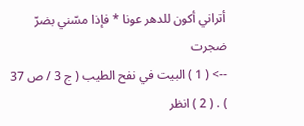أتراني أكون للدهر عونا * فإذا مسّني بضرّ ضجرت
--> ( 1 ) البيت في نفح الطيب ( ج 3 / ص 37 ) . ( 2 ) انظر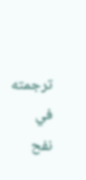ترجمته في نفح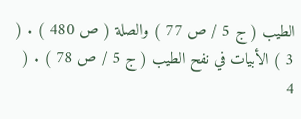الطيب ( ج 5 / ص 77 ) والصلة ( ص 480 ) . ( 3 ) الأبيات في نفح الطيب ( ج 5 / ص 78 ) . ( 4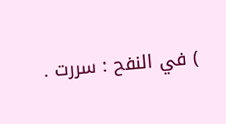) في النفح : سررت .